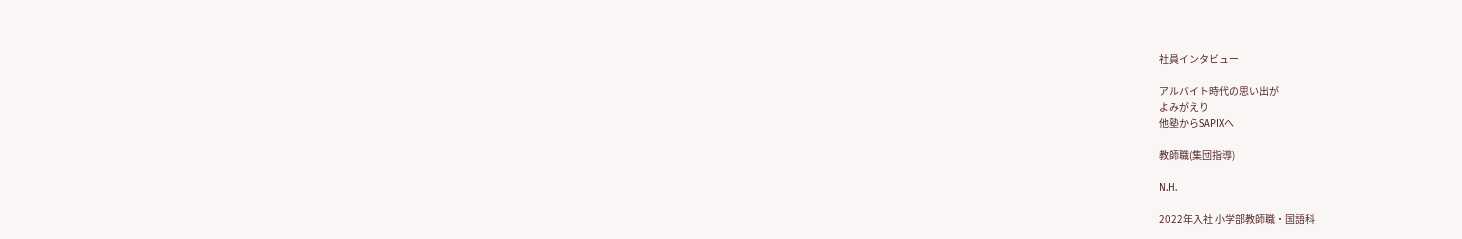社員インタビュー

アルバイト時代の思い出が
よみがえり
他塾からSAPIXへ

教師職(集団指導)

N.H.

2022年入社 小学部教師職・国語科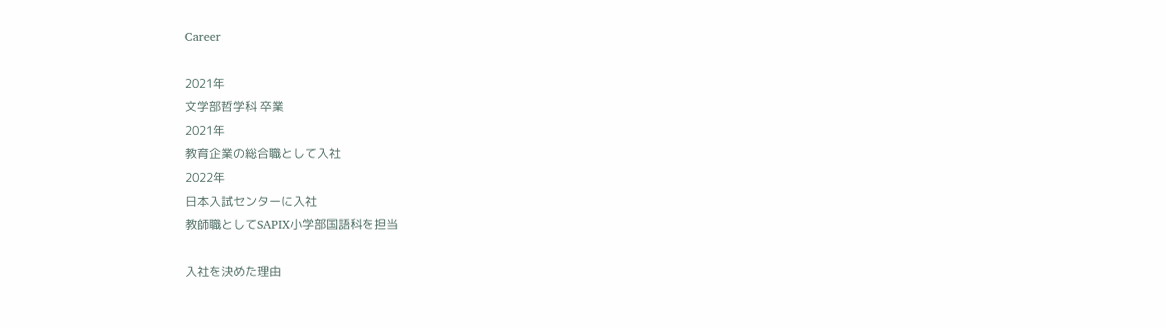Career

2021年
文学部哲学科 卒業
2021年
教育企業の総合職として入社
2022年
日本入試センターに入社
教師職としてSAPIX小学部国語科を担当

入社を決めた理由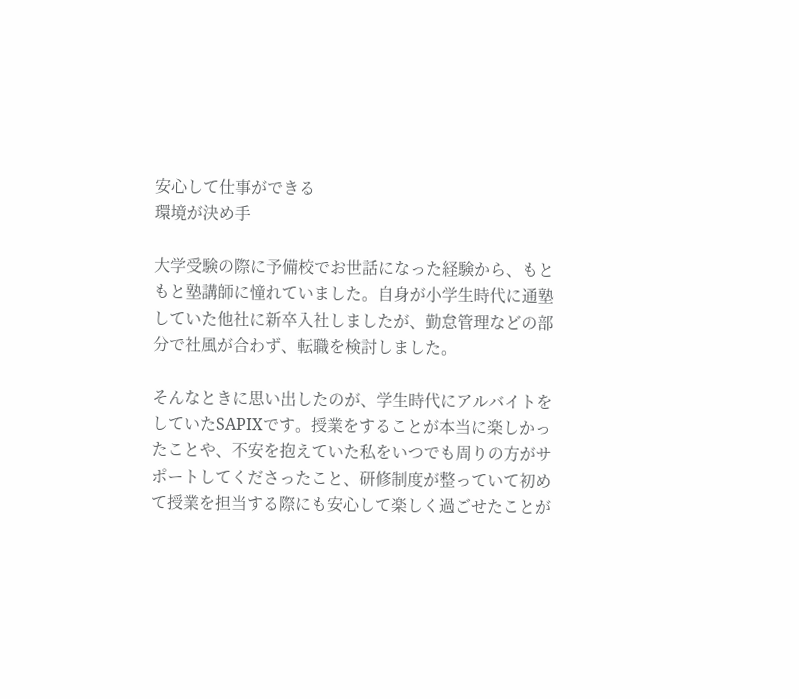安心して仕事ができる
環境が決め手

大学受験の際に予備校でお世話になった経験から、もともと塾講師に憧れていました。自身が小学生時代に通塾していた他社に新卒入社しましたが、勤怠管理などの部分で社風が合わず、転職を検討しました。

そんなときに思い出したのが、学生時代にアルバイトをしていたSAPIXです。授業をすることが本当に楽しかったことや、不安を抱えていた私をいつでも周りの方がサポートしてくださったこと、研修制度が整っていて初めて授業を担当する際にも安心して楽しく過ごせたことが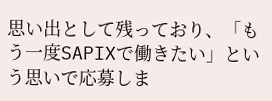思い出として残っており、「もう一度SAPIXで働きたい」という思いで応募しま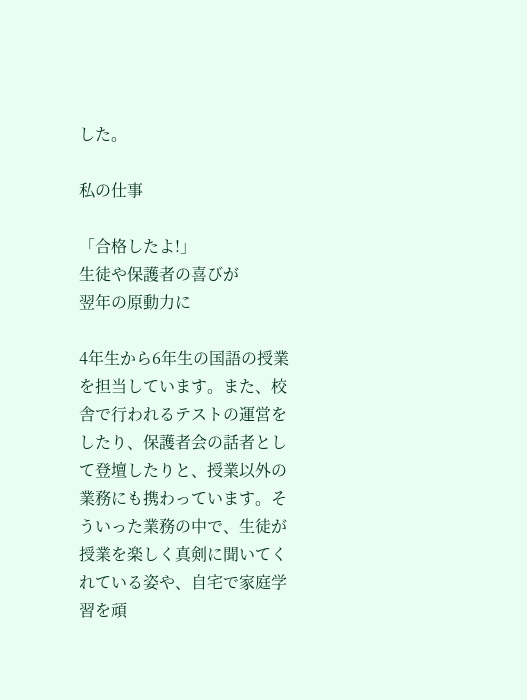した。

私の仕事

「合格したよ!」
生徒や保護者の喜びが
翌年の原動力に

4年生から6年生の国語の授業を担当しています。また、校舎で行われるテストの運営をしたり、保護者会の話者として登壇したりと、授業以外の業務にも携わっています。そういった業務の中で、生徒が授業を楽しく真剣に聞いてくれている姿や、自宅で家庭学習を頑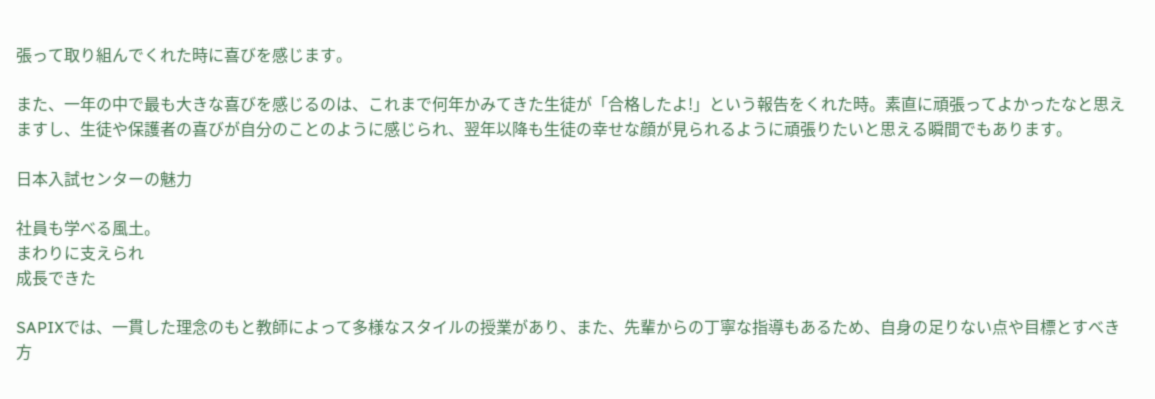張って取り組んでくれた時に喜びを感じます。

また、一年の中で最も大きな喜びを感じるのは、これまで何年かみてきた生徒が「合格したよ!」という報告をくれた時。素直に頑張ってよかったなと思えますし、生徒や保護者の喜びが自分のことのように感じられ、翌年以降も生徒の幸せな顔が見られるように頑張りたいと思える瞬間でもあります。

日本入試センターの魅力

社員も学べる風土。
まわりに支えられ
成長できた

SAPIXでは、一貫した理念のもと教師によって多様なスタイルの授業があり、また、先輩からの丁寧な指導もあるため、自身の足りない点や目標とすべき方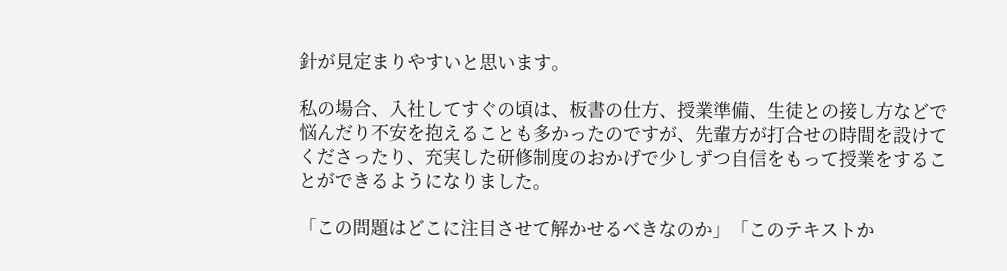針が見定まりやすいと思います。

私の場合、入社してすぐの頃は、板書の仕方、授業準備、生徒との接し方などで悩んだり不安を抱えることも多かったのですが、先輩方が打合せの時間を設けてくださったり、充実した研修制度のおかげで少しずつ自信をもって授業をすることができるようになりました。

「この問題はどこに注目させて解かせるべきなのか」「このテキストか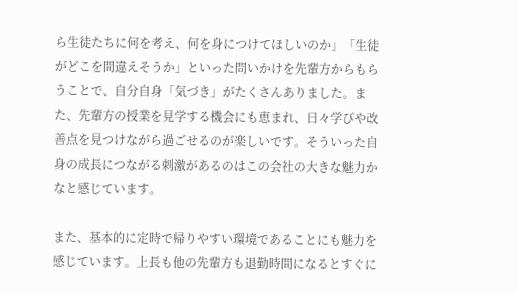ら生徒たちに何を考え、何を身につけてほしいのか」「生徒がどこを間違えそうか」といった問いかけを先輩方からもらうことで、自分自身「気づき」がたくさんありました。また、先輩方の授業を見学する機会にも恵まれ、日々学びや改善点を見つけながら過ごせるのが楽しいです。そういった自身の成長につながる刺激があるのはこの会社の大きな魅力かなと感じています。

また、基本的に定時で帰りやすい環境であることにも魅力を感じています。上長も他の先輩方も退勤時間になるとすぐに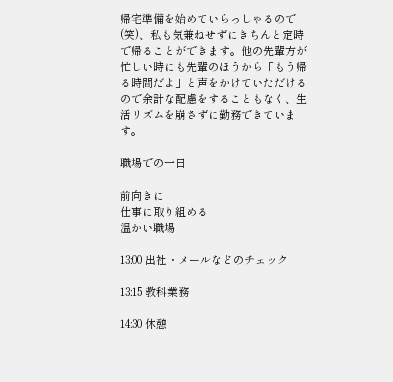帰宅準備を始めていらっしゃるので(笑)、私も気兼ねせずにきちんと定時で帰ることができます。他の先輩方が忙しい時にも先輩のほうから「もう帰る時間だよ」と声をかけていただけるので余計な配慮をすることもなく、生活リズムを崩さずに勤務できています。

職場での一日

前向きに
仕事に取り組める
温かい職場

13:00 出社・メールなどのチェック

13:15 教科業務

14:30 休憩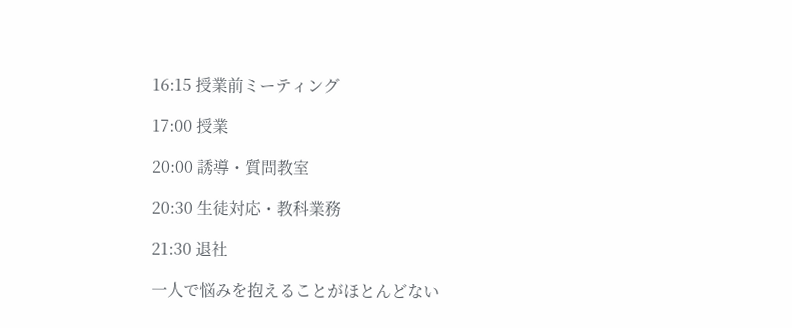16:15 授業前ミーティング

17:00 授業

20:00 誘導・質問教室

20:30 生徒対応・教科業務

21:30 退社

一人で悩みを抱えることがほとんどない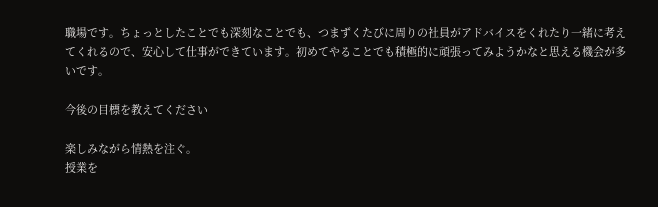職場です。ちょっとしたことでも深刻なことでも、つまずくたびに周りの社員がアドバイスをくれたり一緒に考えてくれるので、安心して仕事ができています。初めてやることでも積極的に頑張ってみようかなと思える機会が多いです。

今後の目標を教えてください

楽しみながら情熱を注ぐ。
授業を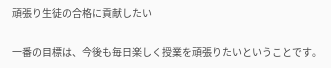頑張り生徒の合格に貢献したい

一番の目標は、今後も毎日楽しく授業を頑張りたいということです。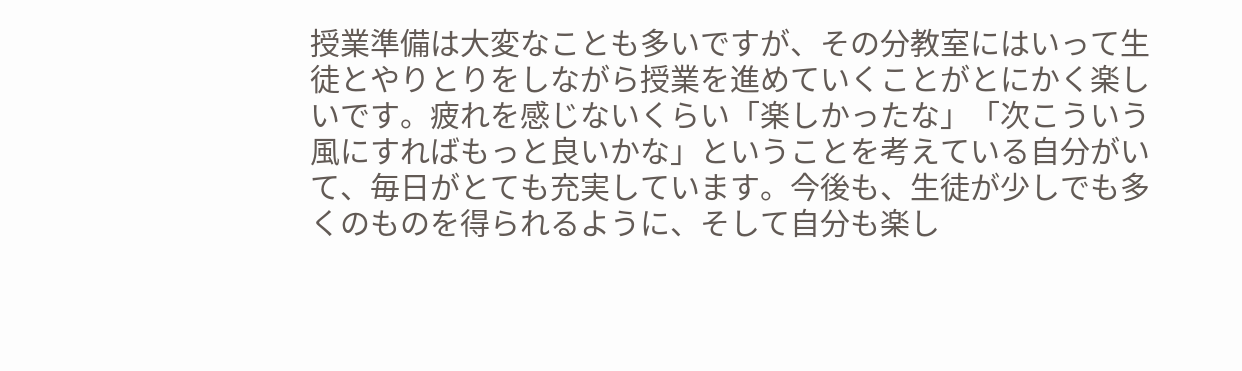授業準備は大変なことも多いですが、その分教室にはいって生徒とやりとりをしながら授業を進めていくことがとにかく楽しいです。疲れを感じないくらい「楽しかったな」「次こういう風にすればもっと良いかな」ということを考えている自分がいて、毎日がとても充実しています。今後も、生徒が少しでも多くのものを得られるように、そして自分も楽し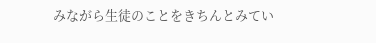みながら生徒のことをきちんとみてい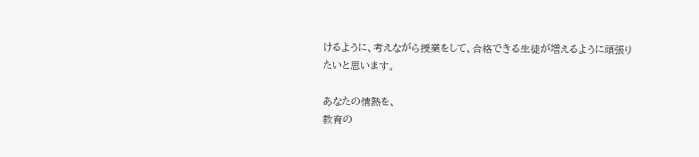けるように、考えながら授業をして、合格できる生徒が増えるように頑張りたいと思います。

あなたの情熱を、
教育の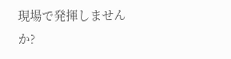現場で発揮しませんか?